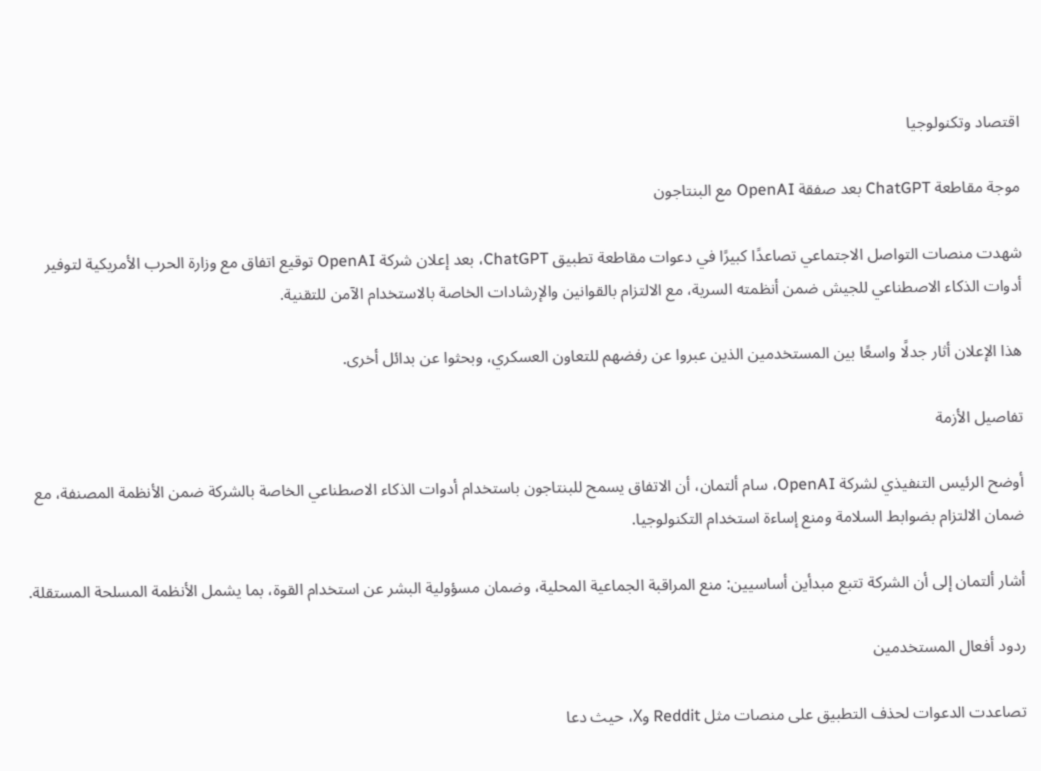اقتصاد وتكنولوجيا

موجة مقاطعة ChatGPT بعد صفقة OpenAI مع البنتاجون

شهدت منصات التواصل الاجتماعي تصاعدًا كبيرًا في دعوات مقاطعة تطبيق ChatGPT، بعد إعلان شركة OpenAI توقيع اتفاق مع وزارة الحرب الأمريكية لتوفير أدوات الذكاء الاصطناعي للجيش ضمن أنظمته السرية، مع الالتزام بالقوانين والإرشادات الخاصة بالاستخدام الآمن للتقنية.

هذا الإعلان أثار جدلًا واسعًا بين المستخدمين الذين عبروا عن رفضهم للتعاون العسكري، وبحثوا عن بدائل أخرى.

تفاصيل الأزمة

أوضح الرئيس التنفيذي لشركة OpenAI، سام ألتمان، أن الاتفاق يسمح للبنتاجون باستخدام أدوات الذكاء الاصطناعي الخاصة بالشركة ضمن الأنظمة المصنفة، مع ضمان الالتزام بضوابط السلامة ومنع إساءة استخدام التكنولوجيا.

أشار ألتمان إلى أن الشركة تتبع مبدأين أساسيين: منع المراقبة الجماعية المحلية، وضمان مسؤولية البشر عن استخدام القوة، بما يشمل الأنظمة المسلحة المستقلة.

ردود أفعال المستخدمين

تصاعدت الدعوات لحذف التطبيق على منصات مثل Reddit وX، حيث دعا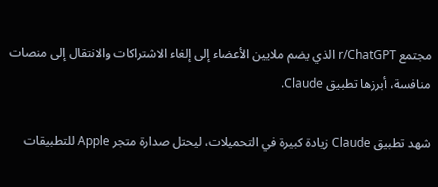مجتمع r/ChatGPT الذي يضم ملايين الأعضاء إلى إلغاء الاشتراكات والانتقال إلى منصات منافسة، أبرزها تطبيق Claude.

شهد تطبيق Claude زيادة كبيرة في التحميلات، ليحتل صدارة متجر Apple للتطبيقات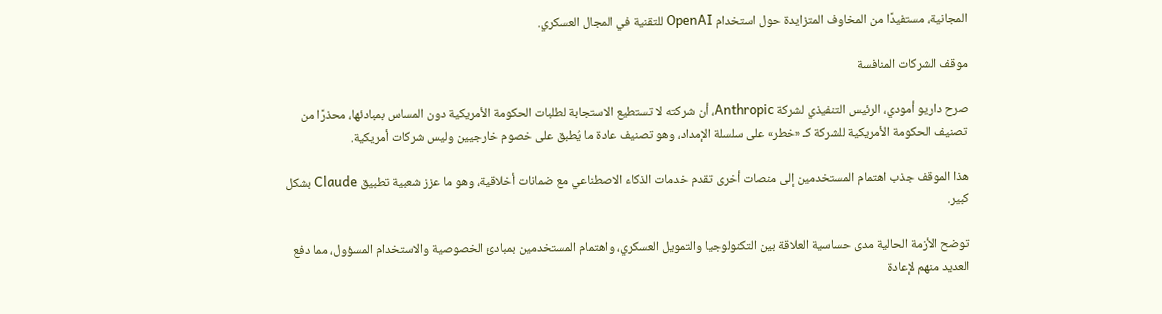المجانية، مستفيدًا من المخاوف المتزايدة حول استخدام OpenAI للتقنية في المجال العسكري.

موقف الشركات المنافسة

صرح داريو أمودي، الرئيس التنفيذي لشركة Anthropic، أن شركته لا تستطيع الاستجابة لطلبات الحكومة الأمريكية دون المساس بمبادئها، محذرًا من تصنيف الحكومة الأمريكية للشركة كـ «خطر» على سلسلة الإمداد، وهو تصنيف عادة ما يُطبق على خصوم خارجيين وليس شركات أمريكية.

هذا الموقف جذب اهتمام المستخدمين إلى منصات أخرى تقدم خدمات الذكاء الاصطناعي مع ضمانات أخلاقية، وهو ما عزز شعبية تطبيق Claude بشكل كبير.

توضح الأزمة الحالية مدى حساسية العلاقة بين التكنولوجيا والتمويل العسكري، واهتمام المستخدمين بمبادئ الخصوصية والاستخدام المسؤول، مما دفع العديد منهم لإعادة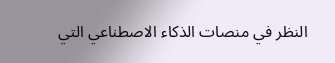النظر في منصات الذكاء الاصطناعي التي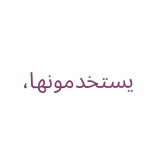يستخدمونها،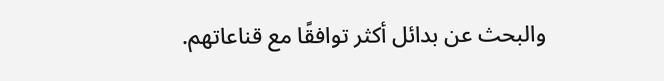والبحث عن بدائل أكثر توافقًا مع قناعاتهم.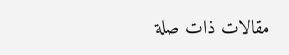مقالات ذات صلة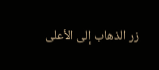زر الذهاب إلى الأعلى